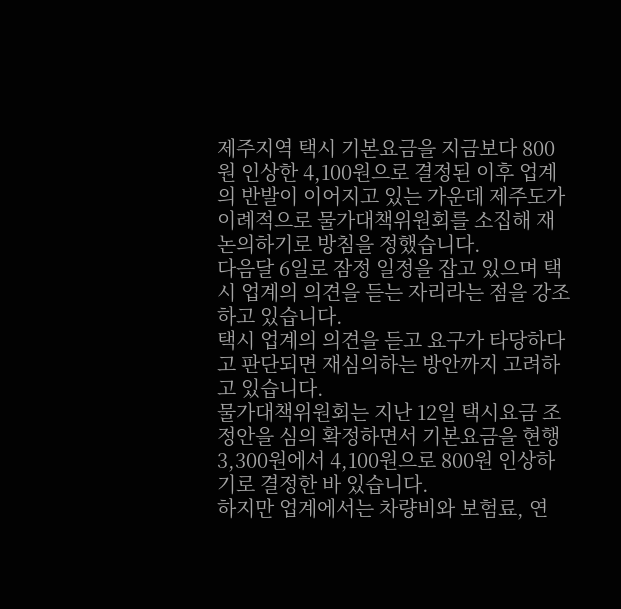제주지역 택시 기본요금을 지금보다 800원 인상한 4,100원으로 결정된 이후 업계의 반발이 이어지고 있는 가운데 제주도가 이례적으로 물가대책위원회를 소집해 재논의하기로 방침을 정했습니다.
다음달 6일로 잠정 일정을 잡고 있으며 택시 업계의 의견을 듣는 자리라는 점을 강조하고 있습니다.
택시 업계의 의견을 듣고 요구가 타당하다고 판단되면 재심의하는 방안까지 고려하고 있습니다.
물가대책위원회는 지난 12일 택시요금 조정안을 심의 확정하면서 기본요금을 현행 3,300원에서 4,100원으로 800원 인상하기로 결정한 바 있습니다.
하지만 업계에서는 차량비와 보험료, 연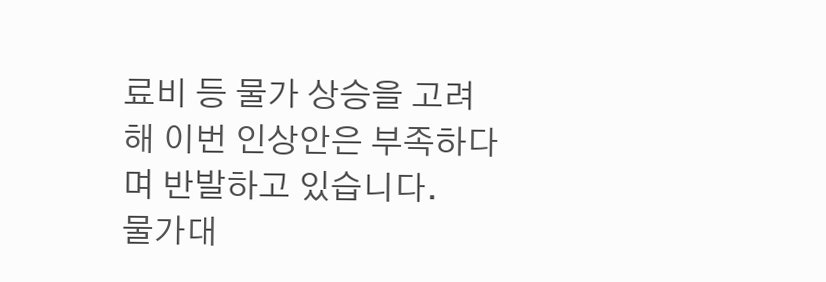료비 등 물가 상승을 고려해 이번 인상안은 부족하다며 반발하고 있습니다.
물가대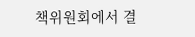책위원회에서 결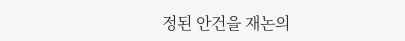정된 안건을 재논의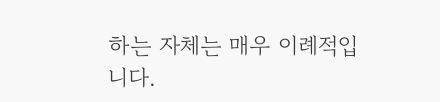하는 자체는 매우 이례적입니다.